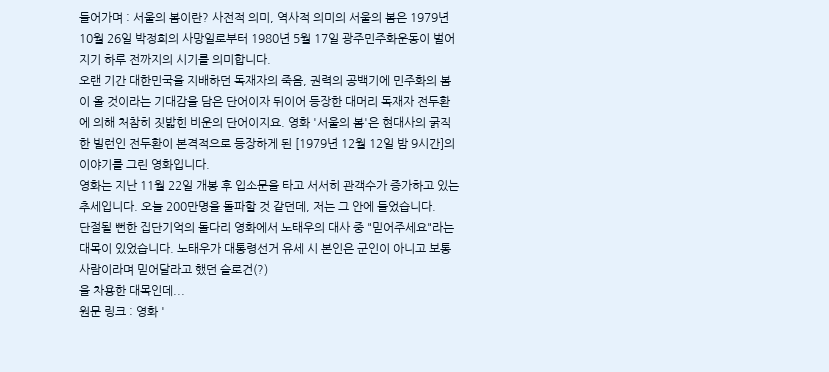들어가며 : 서울의 봄이란? 사전적 의미, 역사적 의미의 서울의 봄은 1979년 10월 26일 박정희의 사망일로부터 1980년 5월 17일 광주민주화운동이 벌어지기 하루 전까지의 시기를 의미합니다.
오랜 기간 대한민국을 지배하던 독재자의 죽음, 권력의 공백기에 민주화의 봄이 올 것이라는 기대감을 담은 단어이자 뒤이어 등장한 대머리 독재자 전두환에 의해 처참히 짓밟힌 비운의 단어이지요. 영화 '서울의 봄'은 현대사의 굵직한 빌런인 전두환이 본격적으로 등장하게 된 [1979년 12월 12일 밤 9시간]의 이야기를 그린 영화입니다.
영화는 지난 11월 22일 개봉 후 입소문을 타고 서서히 관객수가 증가하고 있는 추세입니다. 오늘 200만명을 돌파할 것 같던데, 저는 그 안에 들었습니다.
단절될 뻔한 집단기억의 돌다리 영화에서 노태우의 대사 중 "믿어주세요"라는 대목이 있었습니다. 노태우가 대통령선거 유세 시 본인은 군인이 아니고 보통사람이라며 믿어달라고 했던 슬로건(?)
을 차용한 대목인데...
원문 링크 : 영화 '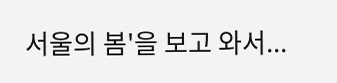서울의 봄'을 보고 와서...